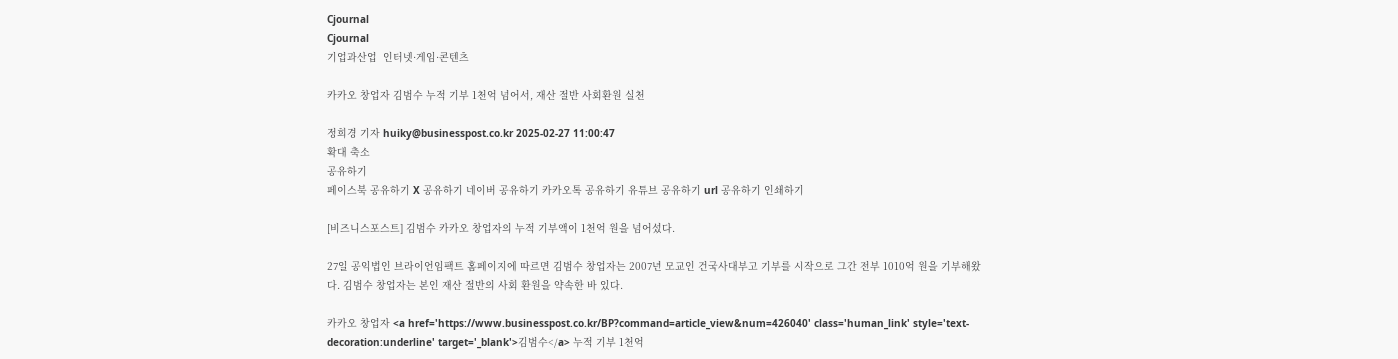Cjournal
Cjournal
기업과산업  인터넷·게임·콘텐츠

카카오 창업자 김범수 누적 기부 1천억 넘어서, 재산 절반 사회환원 실천

정희경 기자 huiky@businesspost.co.kr 2025-02-27 11:00:47
확대 축소
공유하기
페이스북 공유하기 X 공유하기 네이버 공유하기 카카오톡 공유하기 유튜브 공유하기 url 공유하기 인쇄하기

[비즈니스포스트] 김범수 카카오 창업자의 누적 기부액이 1천억 원을 넘어섰다.

27일 공익법인 브라이언임팩트 홈페이지에 따르면 김범수 창업자는 2007년 모교인 건국사대부고 기부를 시작으로 그간 전부 1010억 원을 기부해왔다. 김범수 창업자는 본인 재산 절반의 사회 환원을 약속한 바 있다.

카카오 창업자 <a href='https://www.businesspost.co.kr/BP?command=article_view&num=426040' class='human_link' style='text-decoration:underline' target='_blank'>김범수</a> 누적 기부 1천억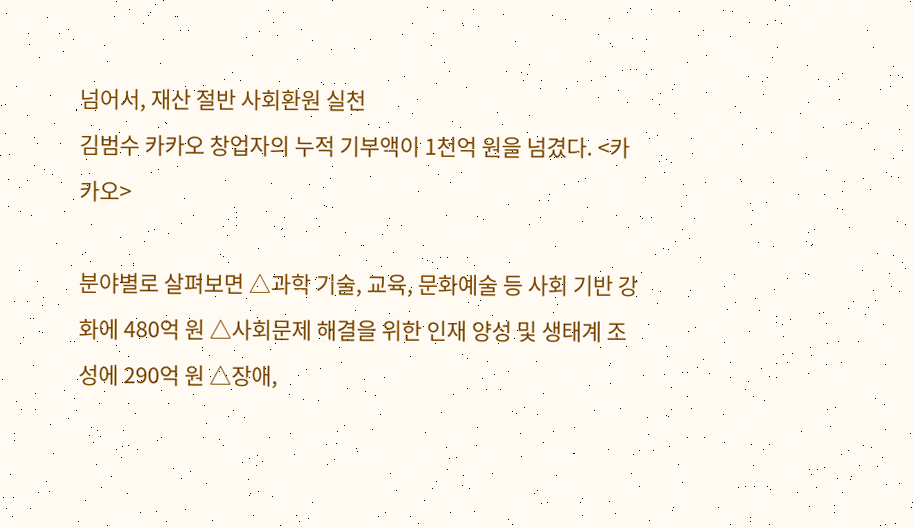넘어서, 재산 절반 사회환원 실천
김범수 카카오 창업자의 누적 기부액이 1천억 원을 넘겼다. <카카오>

분야별로 살펴보면 △과학 기술, 교육, 문화예술 등 사회 기반 강화에 480억 원 △사회문제 해결을 위한 인재 양성 및 생태계 조성에 290억 원 △장애,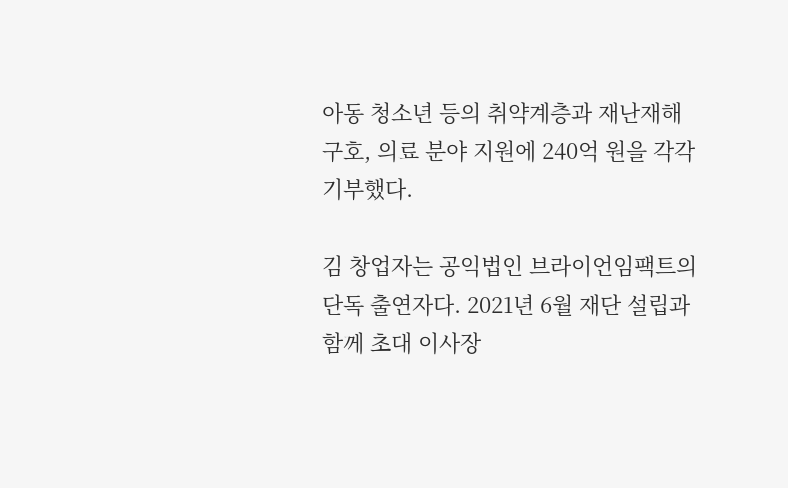아동 청소년 등의 취약계층과 재난재해 구호, 의료 분야 지원에 240억 원을 각각 기부했다.

김 창업자는 공익법인 브라이언임팩트의 단독 출연자다. 2021년 6월 재단 설립과 함께 초대 이사장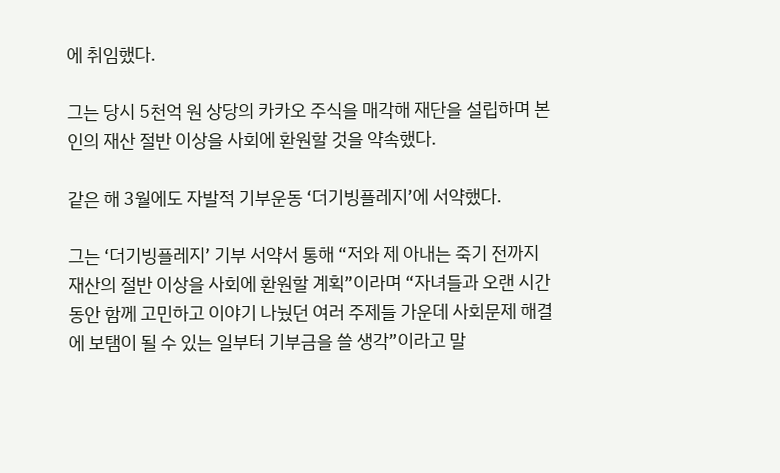에 취임했다.

그는 당시 5천억 원 상당의 카카오 주식을 매각해 재단을 설립하며 본인의 재산 절반 이상을 사회에 환원할 것을 약속했다.

같은 해 3월에도 자발적 기부운동 ‘더기빙플레지’에 서약했다.

그는 ‘더기빙플레지’ 기부 서약서 통해 “저와 제 아내는 죽기 전까지 재산의 절반 이상을 사회에 환원할 계획”이라며 “자녀들과 오랜 시간 동안 함께 고민하고 이야기 나눴던 여러 주제들 가운데 사회문제 해결에 보탬이 될 수 있는 일부터 기부금을 쓸 생각”이라고 말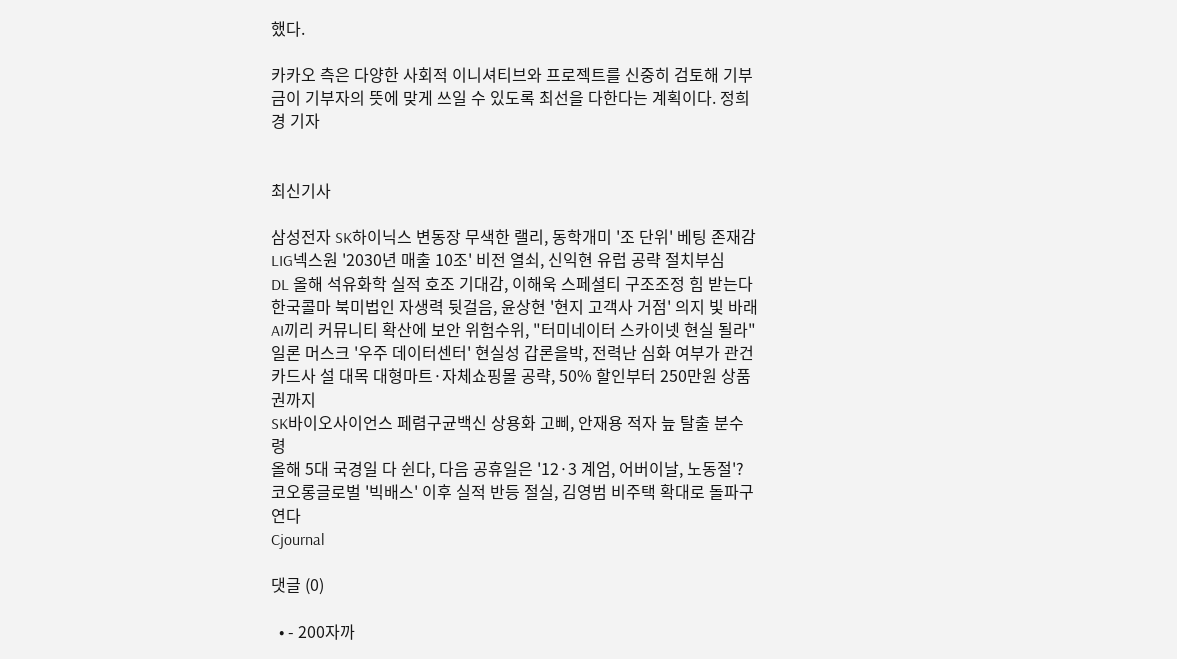했다.

카카오 측은 다양한 사회적 이니셔티브와 프로젝트를 신중히 검토해 기부금이 기부자의 뜻에 맞게 쓰일 수 있도록 최선을 다한다는 계획이다. 정희경 기자


최신기사

삼성전자 SK하이닉스 변동장 무색한 랠리, 동학개미 '조 단위' 베팅 존재감
LIG넥스원 '2030년 매출 10조' 비전 열쇠, 신익현 유럽 공략 절치부심
DL 올해 석유화학 실적 호조 기대감, 이해욱 스페셜티 구조조정 힘 받는다
한국콜마 북미법인 자생력 뒷걸음, 윤상현 '현지 고객사 거점' 의지 빛 바래
AI끼리 커뮤니티 확산에 보안 위험수위, "터미네이터 스카이넷 현실 될라"
일론 머스크 '우주 데이터센터' 현실성 갑론을박, 전력난 심화 여부가 관건
카드사 설 대목 대형마트·자체쇼핑몰 공략, 50% 할인부터 250만원 상품권까지
SK바이오사이언스 페렴구균백신 상용화 고삐, 안재용 적자 늪 탈출 분수령
올해 5대 국경일 다 쉰다, 다음 공휴일은 '12·3 계엄, 어버이날, 노동절'?
코오롱글로벌 '빅배스' 이후 실적 반등 절실, 김영범 비주택 확대로 돌파구 연다
Cjournal

댓글 (0)

  • - 200자까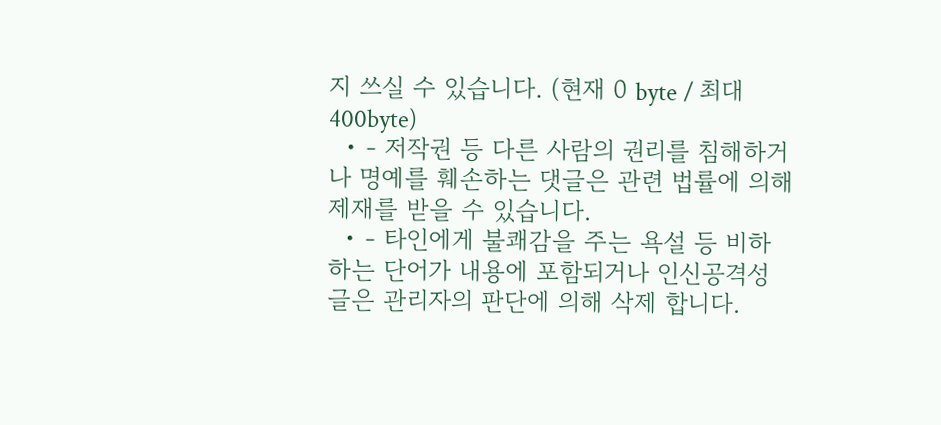지 쓰실 수 있습니다. (현재 0 byte / 최대 400byte)
  • - 저작권 등 다른 사람의 권리를 침해하거나 명예를 훼손하는 댓글은 관련 법률에 의해 제재를 받을 수 있습니다.
  • - 타인에게 불쾌감을 주는 욕설 등 비하하는 단어가 내용에 포함되거나 인신공격성 글은 관리자의 판단에 의해 삭제 합니다.